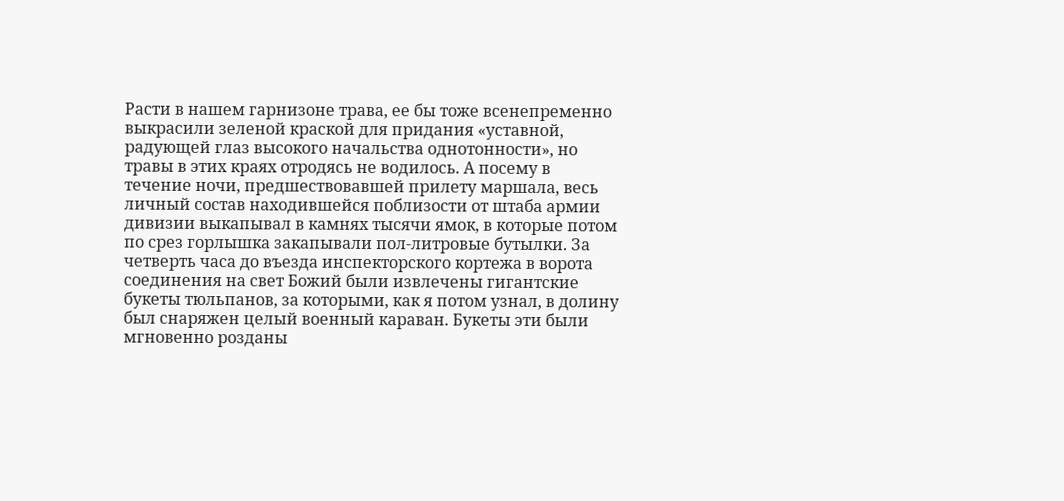Расти в нашем гарнизоне трава, ее бы тоже всенепременно выкрасили зеленой краской для придания «уставной, радующей глаз высокого начальства однотонности», но травы в этих краях отродясь не водилось. А посему в течение ночи, предшествовавшей прилету маршала, весь личный состав находившейся поблизости от штаба армии дивизии выкапывал в камнях тысячи ямок, в которые потом по срез горлышка закапывали пол-литровые бутылки. За четверть часа до въезда инспекторского кортежа в ворота соединения на свет Божий были извлечены гигантские букеты тюльпанов, за которыми, как я потом узнал, в долину был снаряжен целый военный караван. Букеты эти были мгновенно розданы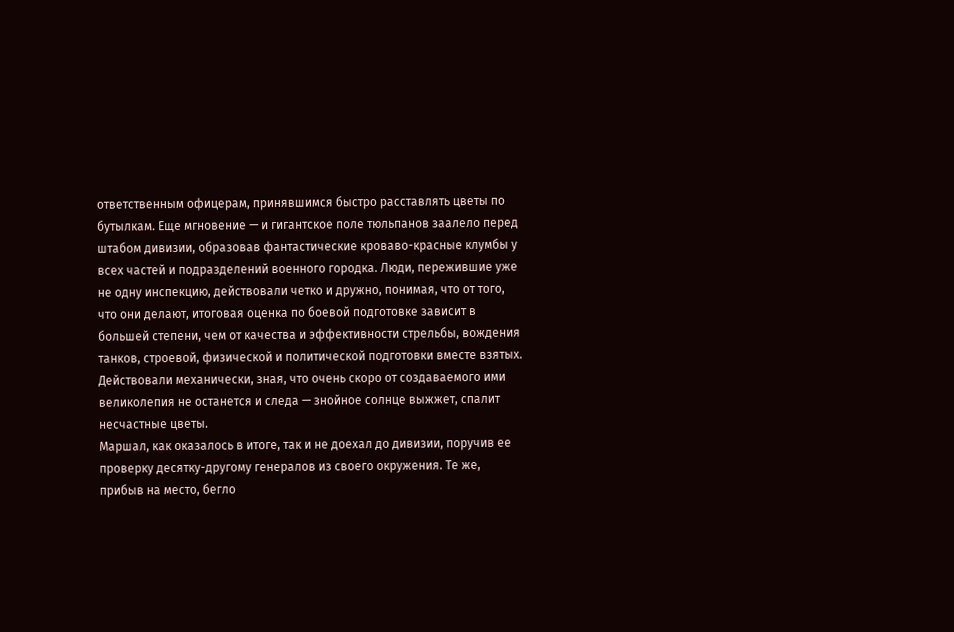ответственным офицерам, принявшимся быстро расставлять цветы по бутылкам. Еще мгновение — и гигантское поле тюльпанов заалело перед штабом дивизии, образовав фантастические кроваво-красные клумбы у всех частей и подразделений военного городка. Люди, пережившие уже не одну инспекцию, действовали четко и дружно, понимая, что от того, что они делают, итоговая оценка по боевой подготовке зависит в большей степени, чем от качества и эффективности стрельбы, вождения танков, строевой, физической и политической подготовки вместе взятых. Действовали механически, зная, что очень скоро от создаваемого ими великолепия не останется и следа — знойное солнце выжжет, спалит несчастные цветы.
Маршал, как оказалось в итоге, так и не доехал до дивизии, поручив ее проверку десятку-другому генералов из своего окружения. Те же, прибыв на место, бегло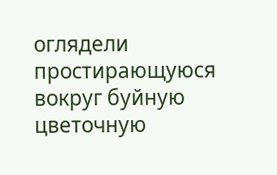оглядели простирающуюся вокруг буйную цветочную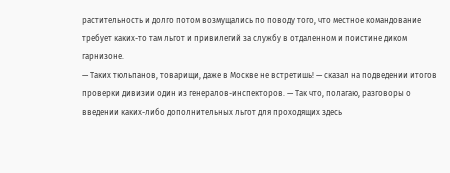растительность и долго потом возмущались по поводу того, что местное командование требует каких-то там льгот и привилегий за службу в отдаленном и поистине диком гарнизоне.
— Таких тюльпанов, товарищи, даже в Москве не встретишь! — сказал на подведении итогов проверки дивизии один из генералов-инспекторов. — Так что, полагаю, разговоры о введении каких-либо дополнительных льгот для проходящих здесь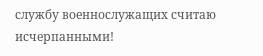службу военнослужащих считаю исчерпанными!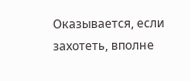Оказывается, если захотеть, вполне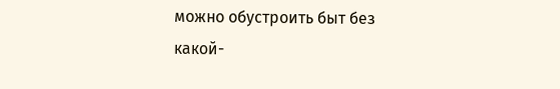можно обустроить быт без какой-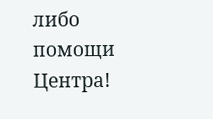либо помощи Центра!